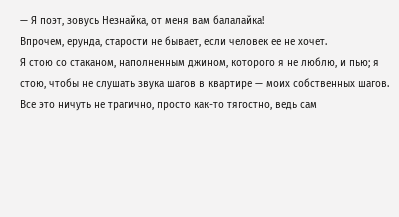— Я поэт, зовусь Незнайка, от меня вам балалайка!
Впрочем, ерунда, старости не бывает, если человек ее не хочет.
Я стою со стаканом, наполненным джином, которого я не люблю, и пью; я стою, чтобы не слушать звука шагов в квартире — моих собственных шагов. Все это ничуть не трагично, просто как-то тягостно, ведь сам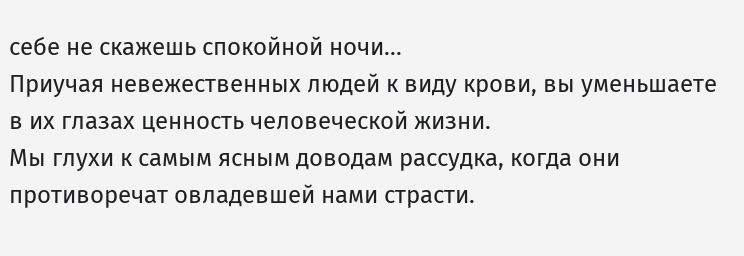себе не скажешь спокойной ночи...
Приучая невежественных людей к виду крови, вы уменьшаете в их глазах ценность человеческой жизни.
Мы глухи к самым ясным доводам рассудка, когда они противоречат овладевшей нами страсти.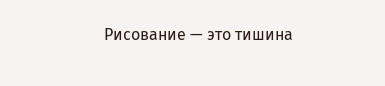Рисование — это тишина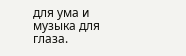для ума и музыка для глаза.